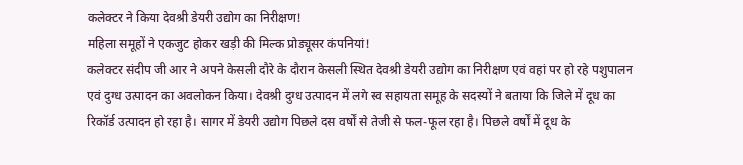कलेक्टर ने किया देवश्री डेयरी उद्योग का निरीक्षण!
महिला समूहों ने एकजुट होकर खड़ी की मिल्क प्रोड्यूसर कंपनियां!
कलेक्टर संदीप जी आर ने अपने केसली दौरे के दौरान केसली स्थित देवश्री डेयरी उद्योग का निरीक्षण एवं वहां पर हो रहे पशुपालन एवं दुग्ध उत्पादन का अवलोकन किया। देवश्री दुग्ध उत्पादन में लगे स्व सहायता समूह के सदस्यों ने बताया कि जिले में दूध का रिकॉर्ड उत्पादन हो रहा है। सागर में डेयरी उद्योग पिछले दस वर्षों से तेजी से फल-फूल रहा है। पिछले वर्षों में दूध के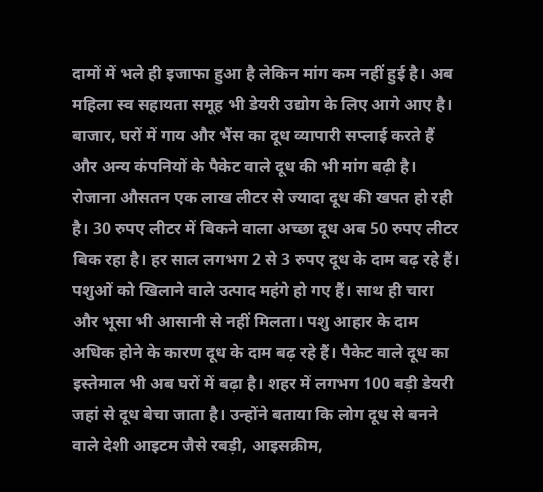दामों में भले ही इजाफा हुआ है लेकिन मांग कम नहीं हुई है। अब महिला स्व सहायता समूह भी डेयरी उद्योग के लिए आगे आए है। बाजार, घरों में गाय और भैंस का दूध व्यापारी सप्लाई करते हैं और अन्य कंपनियों के पैकेट वाले दूध की भी मांग बढ़ी है। रोजाना औसतन एक लाख लीटर से ज्यादा दूध की खपत हो रही है। 30 रुपए लीटर में बिकने वाला अच्छा दूध अब 50 रुपए लीटर बिक रहा है। हर साल लगभग 2 से 3 रुपए दूध के दाम बढ़ रहे हैं। पशुओं को खिलाने वाले उत्पाद महंगे हो गए हैं। साथ ही चारा और भूसा भी आसानी से नहीं मिलता। पशु आहार के दाम अधिक होने के कारण दूध के दाम बढ़ रहे हैं। पैकेट वाले दूध का इस्तेमाल भी अब घरों में बढ़ा है। शहर में लगभग 100 बड़ी डेयरी जहां से दूध बेचा जाता है। उन्होंने बताया कि लोग दूध से बनने वाले देशी आइटम जैसे रबड़ी, आइसक्रीम,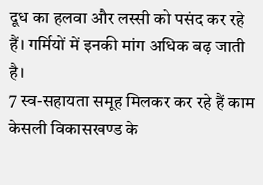दूध का हलवा और लस्सी को पसंद कर रहे हैं। गर्मियों में इनकी मांग अधिक बढ़ जाती है।
7 स्व-सहायता समूह मिलकर कर रहे हैं काम
केसली विकासखण्ड के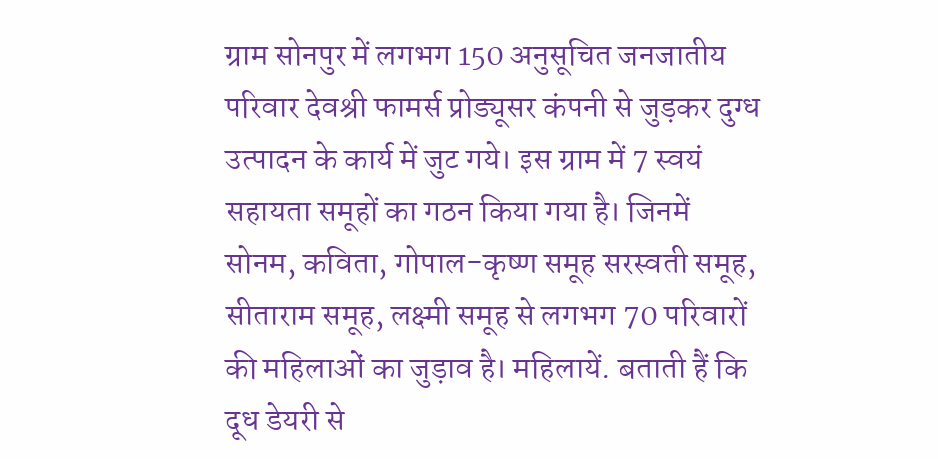ग्राम सोनपुर में लगभग 150 अनुसूचित जनजातीय परिवार देवश्री फामर्स प्रोड्यूसर कंपनी से जुड़कर दुग्ध उत्पादन के कार्य में जुट गये। इस ग्राम में 7 स्वयं सहायता समूहों का गठन किया गया है। जिनमें सोनम, कविता, गोपाल-कृष्ण समूह सरस्वती समूह, सीताराम समूह, लक्ष्मी समूह से लगभग 70 परिवारों की महिलाओं का जुड़ाव है। महिलायें. बताती हैं कि दूध डेयरी से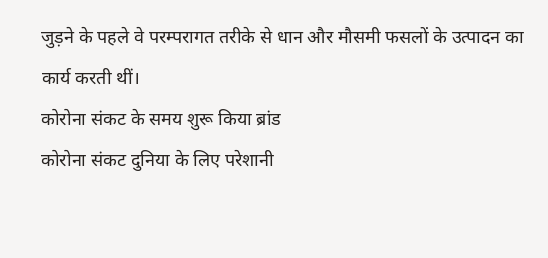जुड़ने के पहले वे परम्परागत तरीके से धान और मौसमी फसलों के उत्पादन का कार्य करती थीं।
कोरोना संकट के समय शुरू किया ब्रांड
कोरोना संकट दुनिया के लिए परेशानी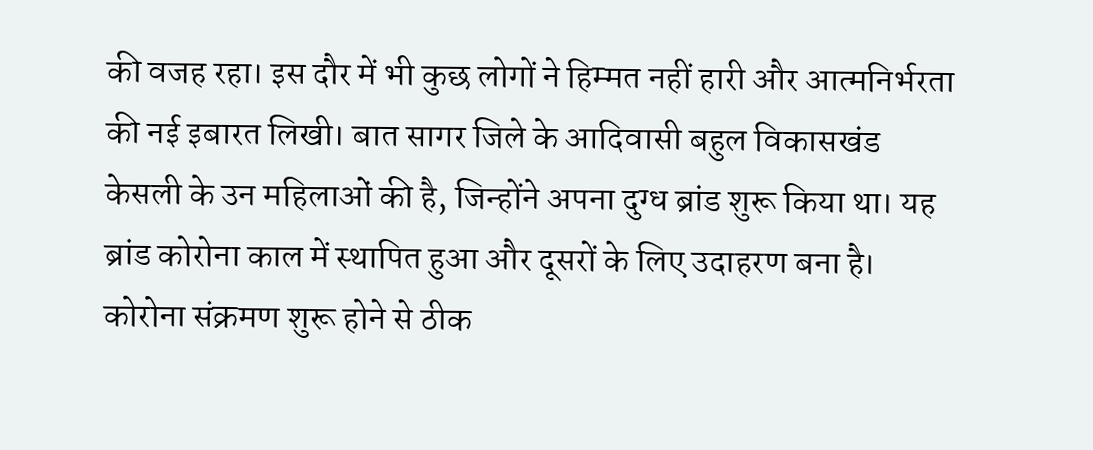की वजह रहा। इस दौर में भी कुछ लोगों ने हिम्मत नहीं हारी और आत्मनिर्भरता की नई इबारत लिखी। बात सागर जिले के आदिवासी बहुल विकासखंड केसली के उन महिलाओं की है, जिन्होंने अपना दुग्ध ब्रांड शुरू किया था। यह ब्रांड कोरोना काल में स्थापित हुआ और दूसरों के लिए उदाहरण बना है। कोरोना संक्रमण शुरू होने से ठीक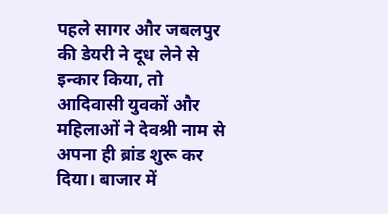पहले सागर और जबलपुर की डेयरी ने दूध लेने से इन्कार किया, तो आदिवासी युवकों और महिलाओं ने देवश्री नाम से अपना ही ब्रांड शुरू कर दिया। बाजार में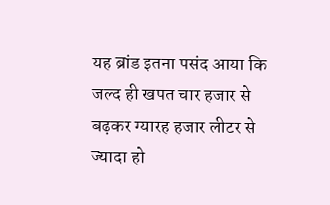यह ब्रांड इतना पसंद आया कि जल्द ही खपत चार हजार से बढ़कर ग्यारह हजार लीटर से ज्यादा हो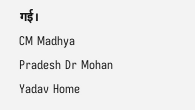गई।
CM Madhya Pradesh Dr Mohan Yadav Home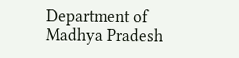Department of Madhya Pradesh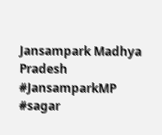Jansampark Madhya Pradesh #JansamparkMP #sagar